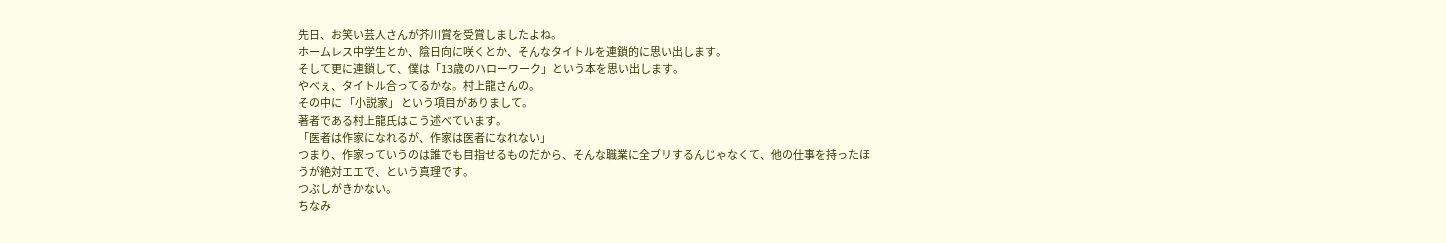先日、お笑い芸人さんが芥川賞を受賞しましたよね。
ホームレス中学生とか、陰日向に咲くとか、そんなタイトルを連鎖的に思い出します。
そして更に連鎖して、僕は「13歳のハローワーク」という本を思い出します。
やべぇ、タイトル合ってるかな。村上龍さんの。
その中に 「小説家」 という項目がありまして。
著者である村上龍氏はこう述べています。
「医者は作家になれるが、作家は医者になれない」
つまり、作家っていうのは誰でも目指せるものだから、そんな職業に全ブリするんじゃなくて、他の仕事を持ったほうが絶対エエで、という真理です。
つぶしがきかない。
ちなみ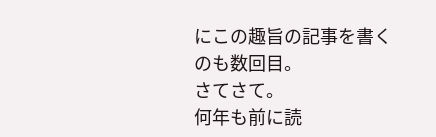にこの趣旨の記事を書くのも数回目。
さてさて。
何年も前に読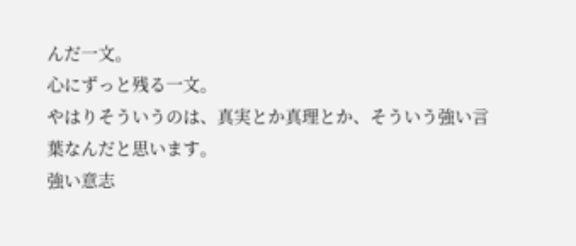んだ一文。
心にずっと残る一文。
やはりそういうのは、真実とか真理とか、そういう強い言葉なんだと思います。
強い意志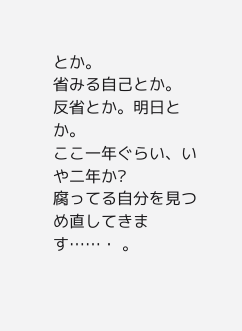とか。
省みる自己とか。
反省とか。明日とか。
ここ一年ぐらい、いや二年か?
腐ってる自分を見つめ直してきます……・ 。